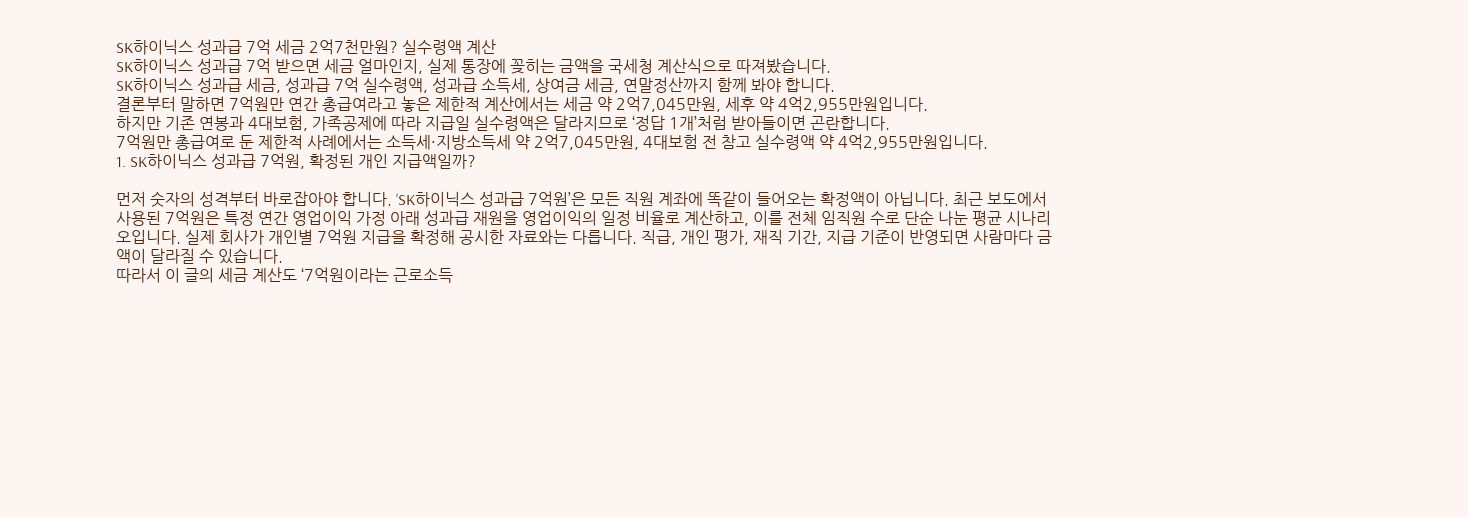SK하이닉스 성과급 7억 세금 2억7천만원? 실수령액 계산
SK하이닉스 성과급 7억 받으면 세금 얼마인지, 실제 통장에 꽂히는 금액을 국세청 계산식으로 따져봤습니다.
SK하이닉스 성과급 세금, 성과급 7억 실수령액, 성과급 소득세, 상여금 세금, 연말정산까지 함께 봐야 합니다.
결론부터 말하면 7억원만 연간 총급여라고 놓은 제한적 계산에서는 세금 약 2억7,045만원, 세후 약 4억2,955만원입니다.
하지만 기존 연봉과 4대보험, 가족공제에 따라 지급일 실수령액은 달라지므로 ‘정답 1개’처럼 받아들이면 곤란합니다.
7억원만 총급여로 둔 제한적 사례에서는 소득세·지방소득세 약 2억7,045만원, 4대보험 전 참고 실수령액 약 4억2,955만원입니다.
1. SK하이닉스 성과급 7억원, 확정된 개인 지급액일까?

먼저 숫자의 성격부터 바로잡아야 합니다. ‘SK하이닉스 성과급 7억원’은 모든 직원 계좌에 똑같이 들어오는 확정액이 아닙니다. 최근 보도에서 사용된 7억원은 특정 연간 영업이익 가정 아래 성과급 재원을 영업이익의 일정 비율로 계산하고, 이를 전체 임직원 수로 단순 나눈 평균 시나리오입니다. 실제 회사가 개인별 7억원 지급을 확정해 공시한 자료와는 다릅니다. 직급, 개인 평가, 재직 기간, 지급 기준이 반영되면 사람마다 금액이 달라질 수 있습니다.
따라서 이 글의 세금 계산도 ‘7억원이라는 근로소득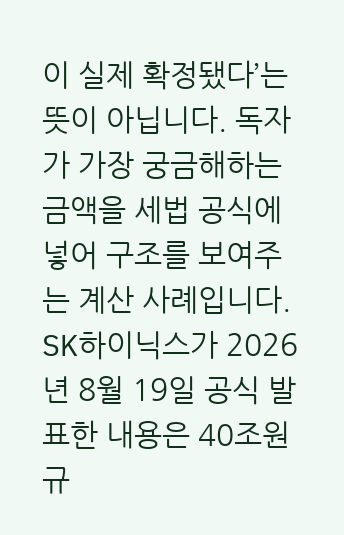이 실제 확정됐다’는 뜻이 아닙니다. 독자가 가장 궁금해하는 금액을 세법 공식에 넣어 구조를 보여주는 계산 사례입니다. SK하이닉스가 2026년 8월 19일 공식 발표한 내용은 40조원 규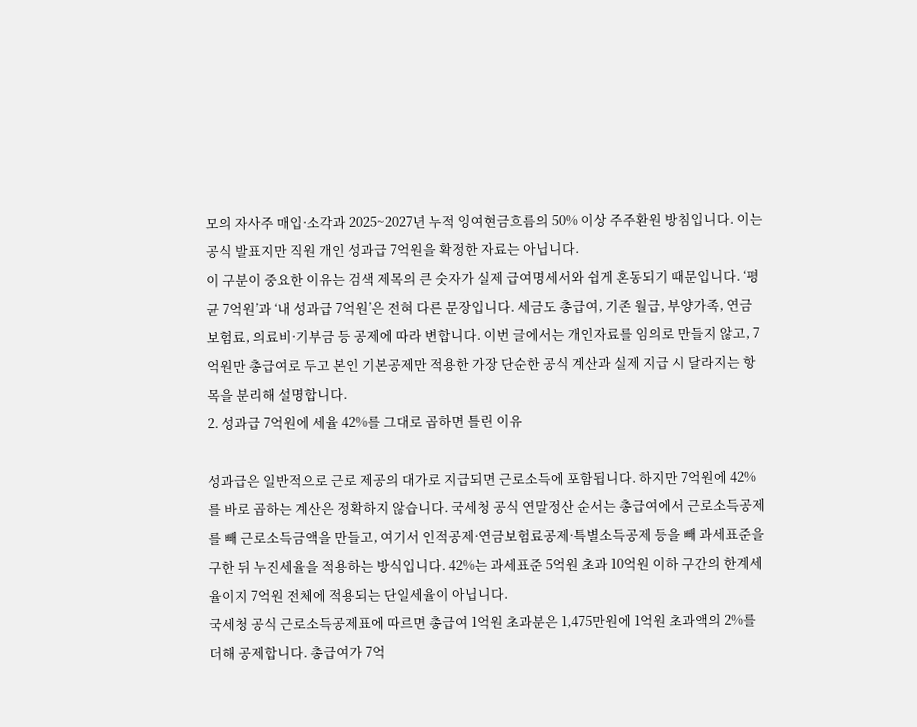모의 자사주 매입·소각과 2025~2027년 누적 잉여현금흐름의 50% 이상 주주환원 방침입니다. 이는 공식 발표지만 직원 개인 성과급 7억원을 확정한 자료는 아닙니다.
이 구분이 중요한 이유는 검색 제목의 큰 숫자가 실제 급여명세서와 쉽게 혼동되기 때문입니다. ‘평균 7억원’과 ‘내 성과급 7억원’은 전혀 다른 문장입니다. 세금도 총급여, 기존 월급, 부양가족, 연금보험료, 의료비·기부금 등 공제에 따라 변합니다. 이번 글에서는 개인자료를 임의로 만들지 않고, 7억원만 총급여로 두고 본인 기본공제만 적용한 가장 단순한 공식 계산과 실제 지급 시 달라지는 항목을 분리해 설명합니다.
2. 성과급 7억원에 세율 42%를 그대로 곱하면 틀린 이유

성과급은 일반적으로 근로 제공의 대가로 지급되면 근로소득에 포함됩니다. 하지만 7억원에 42%를 바로 곱하는 계산은 정확하지 않습니다. 국세청 공식 연말정산 순서는 총급여에서 근로소득공제를 빼 근로소득금액을 만들고, 여기서 인적공제·연금보험료공제·특별소득공제 등을 빼 과세표준을 구한 뒤 누진세율을 적용하는 방식입니다. 42%는 과세표준 5억원 초과 10억원 이하 구간의 한계세율이지 7억원 전체에 적용되는 단일세율이 아닙니다.
국세청 공식 근로소득공제표에 따르면 총급여 1억원 초과분은 1,475만원에 1억원 초과액의 2%를 더해 공제합니다. 총급여가 7억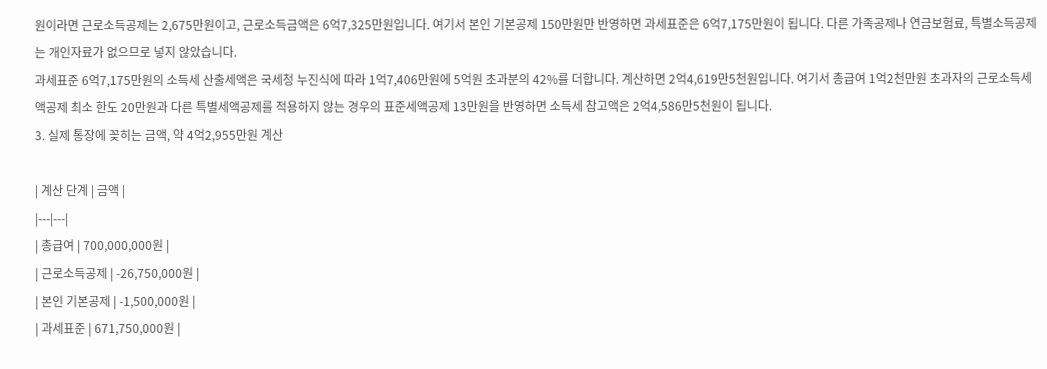원이라면 근로소득공제는 2,675만원이고, 근로소득금액은 6억7,325만원입니다. 여기서 본인 기본공제 150만원만 반영하면 과세표준은 6억7,175만원이 됩니다. 다른 가족공제나 연금보험료, 특별소득공제는 개인자료가 없으므로 넣지 않았습니다.
과세표준 6억7,175만원의 소득세 산출세액은 국세청 누진식에 따라 1억7,406만원에 5억원 초과분의 42%를 더합니다. 계산하면 2억4,619만5천원입니다. 여기서 총급여 1억2천만원 초과자의 근로소득세액공제 최소 한도 20만원과 다른 특별세액공제를 적용하지 않는 경우의 표준세액공제 13만원을 반영하면 소득세 참고액은 2억4,586만5천원이 됩니다.
3. 실제 통장에 꽂히는 금액, 약 4억2,955만원 계산

| 계산 단계 | 금액 |
|---|---|
| 총급여 | 700,000,000원 |
| 근로소득공제 | -26,750,000원 |
| 본인 기본공제 | -1,500,000원 |
| 과세표준 | 671,750,000원 |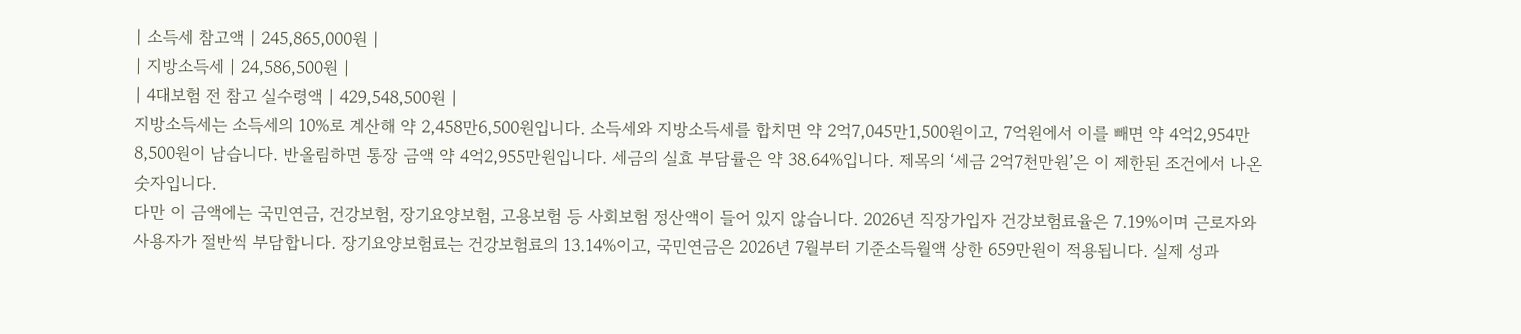| 소득세 참고액 | 245,865,000원 |
| 지방소득세 | 24,586,500원 |
| 4대보험 전 참고 실수령액 | 429,548,500원 |
지방소득세는 소득세의 10%로 계산해 약 2,458만6,500원입니다. 소득세와 지방소득세를 합치면 약 2억7,045만1,500원이고, 7억원에서 이를 빼면 약 4억2,954만8,500원이 남습니다. 반올림하면 통장 금액 약 4억2,955만원입니다. 세금의 실효 부담률은 약 38.64%입니다. 제목의 ‘세금 2억7천만원’은 이 제한된 조건에서 나온 숫자입니다.
다만 이 금액에는 국민연금, 건강보험, 장기요양보험, 고용보험 등 사회보험 정산액이 들어 있지 않습니다. 2026년 직장가입자 건강보험료율은 7.19%이며 근로자와 사용자가 절반씩 부담합니다. 장기요양보험료는 건강보험료의 13.14%이고, 국민연금은 2026년 7월부터 기준소득월액 상한 659만원이 적용됩니다. 실제 성과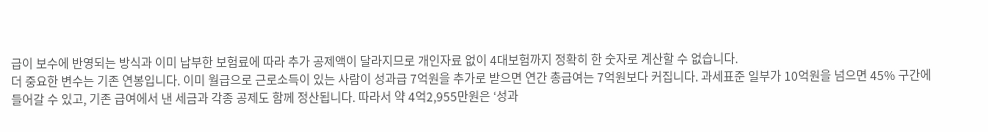급이 보수에 반영되는 방식과 이미 납부한 보험료에 따라 추가 공제액이 달라지므로 개인자료 없이 4대보험까지 정확히 한 숫자로 계산할 수 없습니다.
더 중요한 변수는 기존 연봉입니다. 이미 월급으로 근로소득이 있는 사람이 성과급 7억원을 추가로 받으면 연간 총급여는 7억원보다 커집니다. 과세표준 일부가 10억원을 넘으면 45% 구간에 들어갈 수 있고, 기존 급여에서 낸 세금과 각종 공제도 함께 정산됩니다. 따라서 약 4억2,955만원은 ‘성과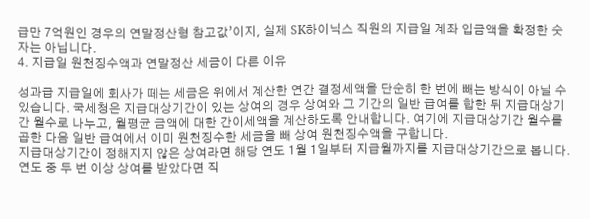급만 7억원인 경우의 연말정산형 참고값’이지, 실제 SK하이닉스 직원의 지급일 계좌 입금액을 확정한 숫자는 아닙니다.
4. 지급일 원천징수액과 연말정산 세금이 다른 이유

성과급 지급일에 회사가 떼는 세금은 위에서 계산한 연간 결정세액을 단순히 한 번에 빼는 방식이 아닐 수 있습니다. 국세청은 지급대상기간이 있는 상여의 경우 상여와 그 기간의 일반 급여를 합한 뒤 지급대상기간 월수로 나누고, 월평균 금액에 대한 간이세액을 계산하도록 안내합니다. 여기에 지급대상기간 월수를 곱한 다음 일반 급여에서 이미 원천징수한 세금을 빼 상여 원천징수액을 구합니다.
지급대상기간이 정해지지 않은 상여라면 해당 연도 1월 1일부터 지급월까지를 지급대상기간으로 봅니다. 연도 중 두 번 이상 상여를 받았다면 직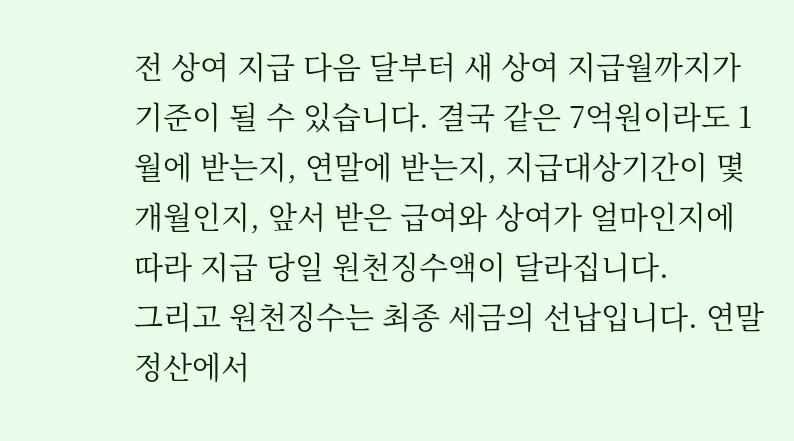전 상여 지급 다음 달부터 새 상여 지급월까지가 기준이 될 수 있습니다. 결국 같은 7억원이라도 1월에 받는지, 연말에 받는지, 지급대상기간이 몇 개월인지, 앞서 받은 급여와 상여가 얼마인지에 따라 지급 당일 원천징수액이 달라집니다.
그리고 원천징수는 최종 세금의 선납입니다. 연말정산에서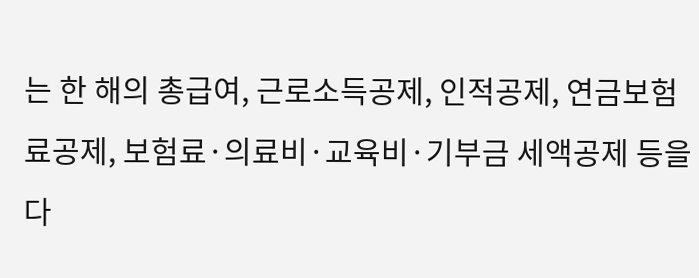는 한 해의 총급여, 근로소득공제, 인적공제, 연금보험료공제, 보험료·의료비·교육비·기부금 세액공제 등을 다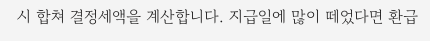시 합쳐 결정세액을 계산합니다. 지급일에 많이 떼었다면 환급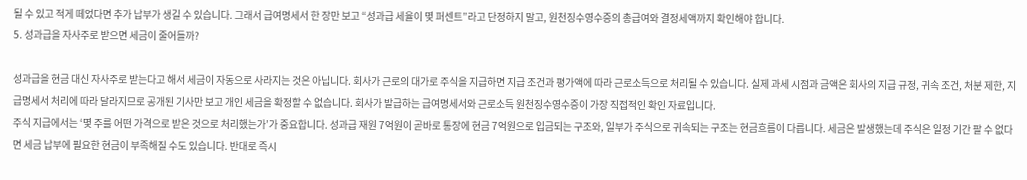될 수 있고 적게 떼었다면 추가 납부가 생길 수 있습니다. 그래서 급여명세서 한 장만 보고 “성과급 세율이 몇 퍼센트”라고 단정하지 말고, 원천징수영수증의 총급여와 결정세액까지 확인해야 합니다.
5. 성과급을 자사주로 받으면 세금이 줄어들까?

성과급을 현금 대신 자사주로 받는다고 해서 세금이 자동으로 사라지는 것은 아닙니다. 회사가 근로의 대가로 주식을 지급하면 지급 조건과 평가액에 따라 근로소득으로 처리될 수 있습니다. 실제 과세 시점과 금액은 회사의 지급 규정, 귀속 조건, 처분 제한, 지급명세서 처리에 따라 달라지므로 공개된 기사만 보고 개인 세금을 확정할 수 없습니다. 회사가 발급하는 급여명세서와 근로소득 원천징수영수증이 가장 직접적인 확인 자료입니다.
주식 지급에서는 ‘몇 주를 어떤 가격으로 받은 것으로 처리했는가’가 중요합니다. 성과급 재원 7억원이 곧바로 통장에 현금 7억원으로 입금되는 구조와, 일부가 주식으로 귀속되는 구조는 현금흐름이 다릅니다. 세금은 발생했는데 주식은 일정 기간 팔 수 없다면 세금 납부에 필요한 현금이 부족해질 수도 있습니다. 반대로 즉시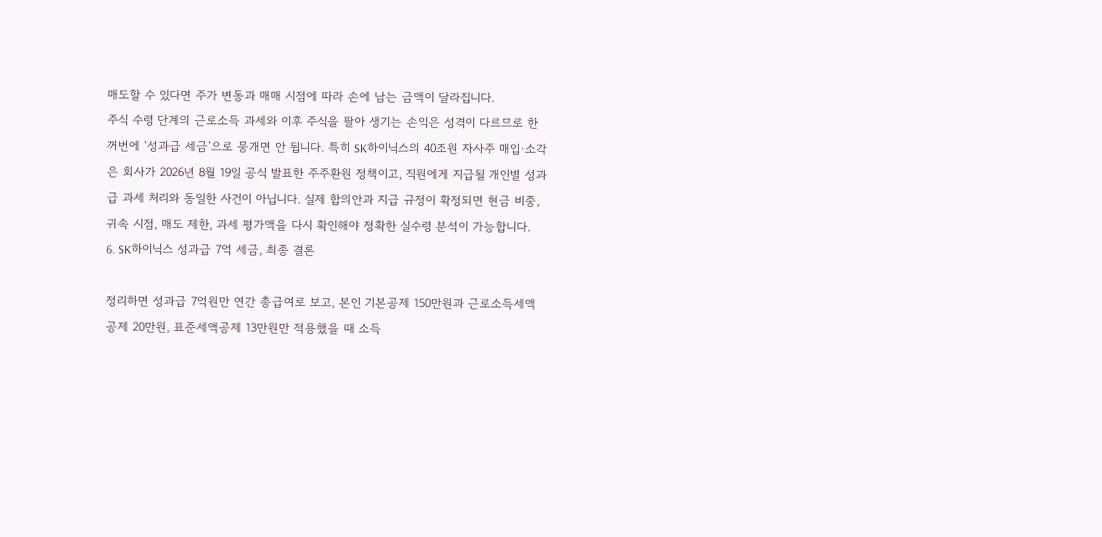매도할 수 있다면 주가 변동과 매매 시점에 따라 손에 남는 금액이 달라집니다.
주식 수령 단계의 근로소득 과세와 이후 주식을 팔아 생기는 손익은 성격이 다르므로 한꺼번에 ‘성과급 세금’으로 뭉개면 안 됩니다. 특히 SK하이닉스의 40조원 자사주 매입·소각은 회사가 2026년 8월 19일 공식 발표한 주주환원 정책이고, 직원에게 지급될 개인별 성과급 과세 처리와 동일한 사건이 아닙니다. 실제 합의안과 지급 규정이 확정되면 현금 비중, 귀속 시점, 매도 제한, 과세 평가액을 다시 확인해야 정확한 실수령 분석이 가능합니다.
6. SK하이닉스 성과급 7억 세금, 최종 결론

정리하면 성과급 7억원만 연간 총급여로 보고, 본인 기본공제 150만원과 근로소득세액공제 20만원, 표준세액공제 13만원만 적용했을 때 소득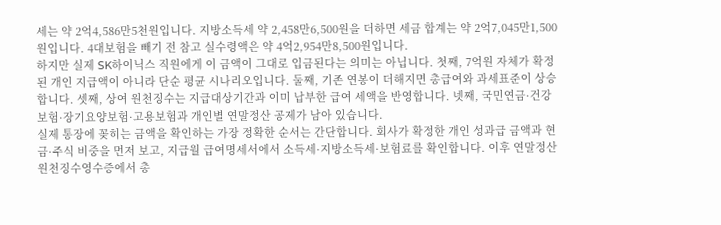세는 약 2억4,586만5천원입니다. 지방소득세 약 2,458만6,500원을 더하면 세금 합계는 약 2억7,045만1,500원입니다. 4대보험을 빼기 전 참고 실수령액은 약 4억2,954만8,500원입니다.
하지만 실제 SK하이닉스 직원에게 이 금액이 그대로 입금된다는 의미는 아닙니다. 첫째, 7억원 자체가 확정된 개인 지급액이 아니라 단순 평균 시나리오입니다. 둘째, 기존 연봉이 더해지면 총급여와 과세표준이 상승합니다. 셋째, 상여 원천징수는 지급대상기간과 이미 납부한 급여 세액을 반영합니다. 넷째, 국민연금·건강보험·장기요양보험·고용보험과 개인별 연말정산 공제가 남아 있습니다.
실제 통장에 꽂히는 금액을 확인하는 가장 정확한 순서는 간단합니다. 회사가 확정한 개인 성과급 금액과 현금·주식 비중을 먼저 보고, 지급월 급여명세서에서 소득세·지방소득세·보험료를 확인합니다. 이후 연말정산 원천징수영수증에서 총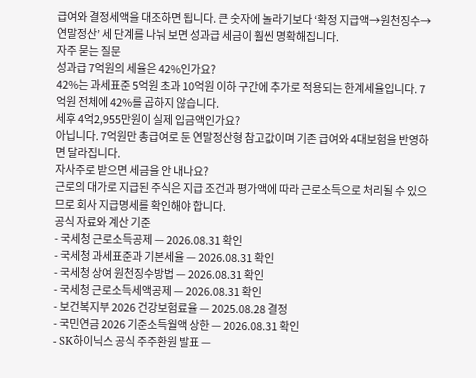급여와 결정세액을 대조하면 됩니다. 큰 숫자에 놀라기보다 ‘확정 지급액→원천징수→연말정산’ 세 단계를 나눠 보면 성과급 세금이 훨씬 명확해집니다.
자주 묻는 질문
성과급 7억원의 세율은 42%인가요?
42%는 과세표준 5억원 초과 10억원 이하 구간에 추가로 적용되는 한계세율입니다. 7억원 전체에 42%를 곱하지 않습니다.
세후 4억2,955만원이 실제 입금액인가요?
아닙니다. 7억원만 총급여로 둔 연말정산형 참고값이며 기존 급여와 4대보험을 반영하면 달라집니다.
자사주로 받으면 세금을 안 내나요?
근로의 대가로 지급된 주식은 지급 조건과 평가액에 따라 근로소득으로 처리될 수 있으므로 회사 지급명세를 확인해야 합니다.
공식 자료와 계산 기준
- 국세청 근로소득공제 — 2026.08.31 확인
- 국세청 과세표준과 기본세율 — 2026.08.31 확인
- 국세청 상여 원천징수방법 — 2026.08.31 확인
- 국세청 근로소득세액공제 — 2026.08.31 확인
- 보건복지부 2026 건강보험료율 — 2025.08.28 결정
- 국민연금 2026 기준소득월액 상한 — 2026.08.31 확인
- SK하이닉스 공식 주주환원 발표 —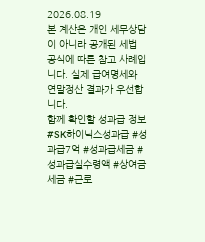2026.08.19
본 계산은 개인 세무상담이 아니라 공개된 세법 공식에 따른 참고 사례입니다. 실제 급여명세와 연말정산 결과가 우선합니다.
함께 확인할 성과급 정보
#SK하이닉스성과급 #성과급7억 #성과급세금 #성과급실수령액 #상여금세금 #근로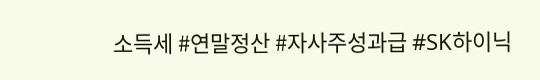소득세 #연말정산 #자사주성과급 #SK하이닉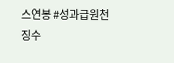스연봉 #성과급원천징수